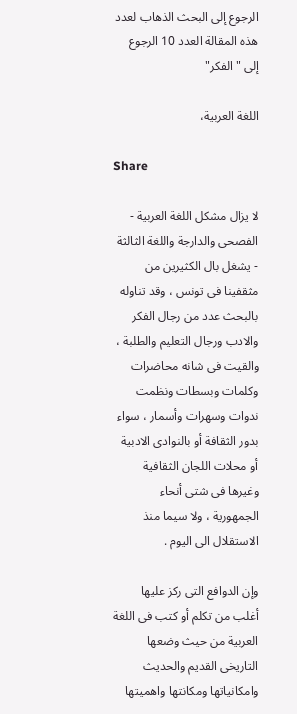الرجوع إلى البحث الذهاب لعدد هذه المقالة العدد 10 الرجوع إلى "الفكر"

اللغة العربية،

Share

لا يزال مشكل اللغة العربية - الفصحى والدارجة واللغة الثالثة - يشغل بال الكثيرين من مثقفينا فى تونس ، وقد تناوله بالبحث عدد من رجال الفكر والادب ورجال التعليم والطلبة ، والقيت فى شانه محاضرات وكلمات وبسطات ونظمت ندوات وسهرات وأسمار ، سواء بدور الثقافة أو بالنوادى الادبية أو محلات اللجان الثقافية وغيرها فى شتى أنحاء الجمهورية ، ولا سيما منذ الاستقلال الى اليوم .

وإن الدوافع التى ركز عليها أغلب من تكلم أو كتب فى اللغة العربية من حيث وضعها التاريخى القديم والحديث وامكانياتها ومكانتها واهميتها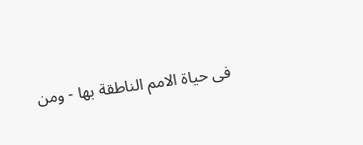فى حياة الامم الناطقة بها - ومن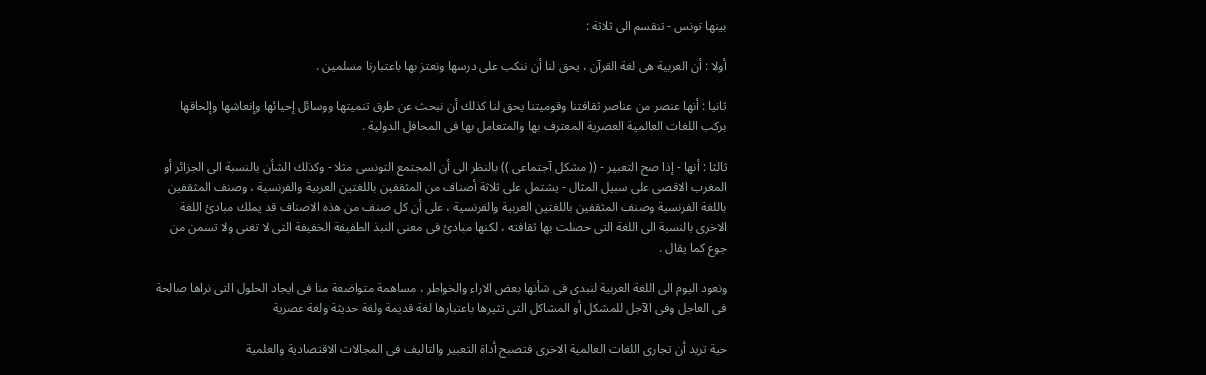بينها تونس - تنقسم الى ثلاثة :

أولا : أن العربية هى لغة القرآن ، يحق لنا أن ننكب على درسها ونعتز بها باعتبارنا مسلمين .

ثانيا : أنها عنصر من عناصر ثقافتنا وقوميتنا يحق لنا كذلك أن نبحث عن طرق تنميتها ووسائل إحيائها وإنعاشها وإلحاقها بركب اللغات العالمية العصرية المعترف بها والمتعامل بها فى المحافل الدولية .

ثالثا : أنها - إذا صح التعبير - (( مشكل آجتماعى )) بالنظر الى أن المجتمع التونسى مثلا - وكذلك الشأن بالنسبة الى الجزائر أو المغرب الاقصى على سبيل المثال - يشتمل على ثلاثة أصناف من المثقفين باللغتين العربية والفرنسية ، وصنف المثقفين باللغة الفرنسية وصنف المثقفين باللغتين العربية والفرنسية ، على أن كل صنف من هذه الاصناف قد يملك مبادئ اللغة الاخرى بالنسبة الى اللغة التى حصلت بها ثقافته ، لكنها مبادئ فى معنى النبذ الطفيفة الخفيفة التى لا تغنى ولا تسمن من جوع كما يقال .

ونعود اليوم الى اللغة العربية لنبدى فى شأنها بعض الاراء والخواطر ، مساهمة متواضعة منا فى ايجاد الحلول التى نراها صالحة فى العاجل وفى الآجل للمشكل أو المشاكل التى تثيرها باعتبارها لغة قديمة ولغة حديثة ولغة عصرية

حية تريد أن تجارى اللغات العالمية الاخرى فتصبح أداة التعبير والتاليف فى المجالات الاقتصادية والعلمية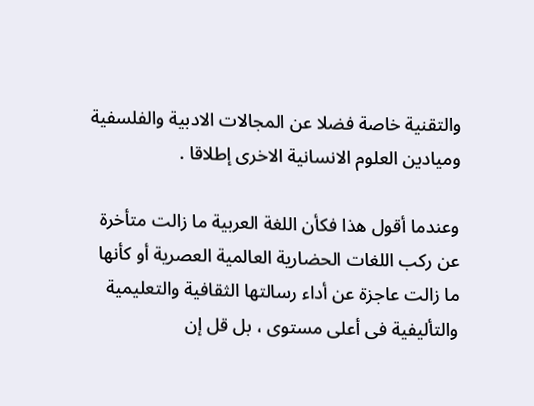والتقنية خاصة فضلا عن المجالات الادبية والفلسفية وميادين العلوم الانسانية الاخرى إطلاقا .

وعندما أقول هذا فكأن اللغة العربية ما زالت متأخرة عن ركب اللغات الحضارية العالمية العصرية أو كأنها ما زالت عاجزة عن أداء رسالتها الثقافية والتعليمية والتأليفية فى أعلى مستوى ، بل قل إن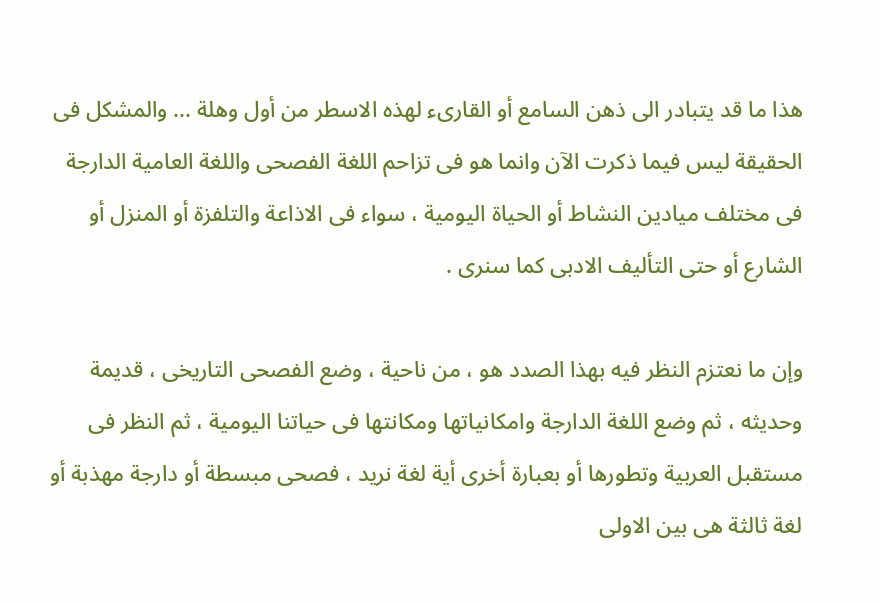هذا ما قد يتبادر الى ذهن السامع أو القارىء لهذه الاسطر من أول وهلة ... والمشكل فى الحقيقة ليس فيما ذكرت الآن وانما هو فى تزاحم اللغة الفصحى واللغة العامية الدارجة فى مختلف ميادين النشاط أو الحياة اليومية ، سواء فى الاذاعة والتلفزة أو المنزل أو الشارع أو حتى التأليف الادبى كما سنرى .

وإن ما نعتزم النظر فيه بهذا الصدد هو ، من ناحية ، وضع الفصحى التاريخى ، قديمة وحديثه ، ثم وضع اللغة الدارجة وامكانياتها ومكانتها فى حياتنا اليومية ، ثم النظر فى مستقبل العربية وتطورها أو بعبارة أخرى أية لغة نريد ، فصحى مبسطة أو دارجة مهذبة أو لغة ثالثة هى بين الاولى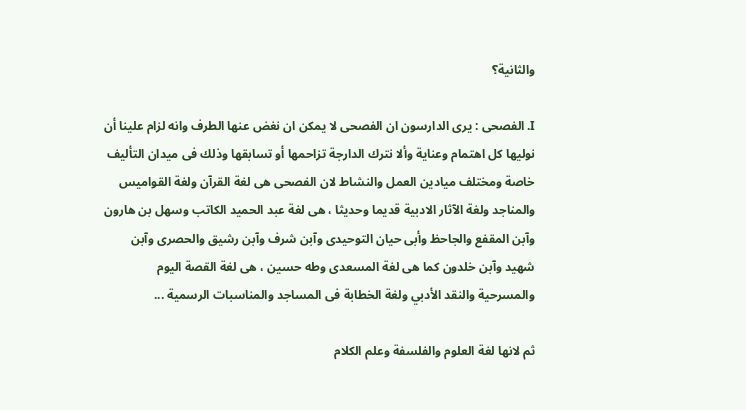والثانية؟

I. الفصحى : يرى الدارسون ان الفصحى لا يمكن ان نغض عنها الطرف وانه لزام علينا أن نوليها كل اهتمام وعناية وألا نترك الدارجة تزاحمها أو تسابقها وذلك فى ميدان التأليف خاصة ومختلف ميادين العمل والنشاط لان الفصحى هى لغة القرآن ولغة القواميس والمناجد ولغة الآثار الادبية قديما وحديثا ، هى لغة عبد الحميد الكاتب وسهل بن هارون وآبن المقفع والجاحظ وأبى حيان التوحيدى وآبن شرف وآبن رشيق والحصرى وآبن شهيد وآبن خلدون كما هى لغة المسعدى وطه حسين ، هى لغة القصة اليوم والمسرحية والنقد الأدبي ولغة الخطابة فى المساجد والمناسبات الرسمية ...

ثم لانها لغة العلوم والفلسفة وعلم الكلام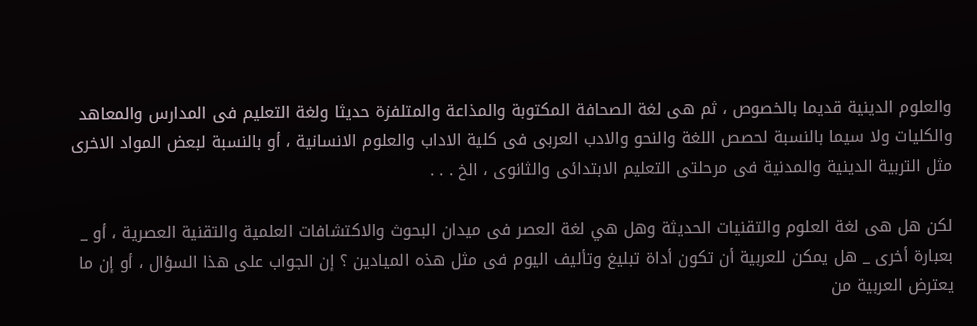والعلوم الدينية قديما بالخصوص ، ثم هى لغة الصحافة المكتوبة والمذاعة والمتلفزة حديثا ولغة التعليم فى المدارس والمعاهد والكليات ولا سيما بالنسبة لحصص اللغة والنحو والادب العربى فى كلية الاداب والعلوم الانسانية ، أو بالنسبة لبعض المواد الاخرى مثل التربية الدينية والمدنية فى مرحلتى التعليم الابتدائى والثانوى ، الخ . . .

لكن هل هى لغة العلوم والتقنيات الحديثة وهل هي لغة العصر فى ميدان البحوث والاكتشافات العلمية والتقنية العصرية ، أو _ بعبارة أخرى _ هل يمكن للعربية أن تكون أداة تبليغ وتأليف اليوم فى مثل هذه الميادين ؟ إن الجواب على هذا السؤال ، أو إن ما يعترض العربية من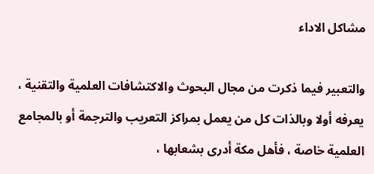مشاكل الاداء

والتعبير فيما ذكرت من مجال البحوث والاكتشافات العلمية والتقنية ، يعرفه أولا وبالذات كل من يعمل بمراكز التعريب والترجمة أو بالمجامع العلمية خاصة ، فأهل مكة أدرى بشعابها ،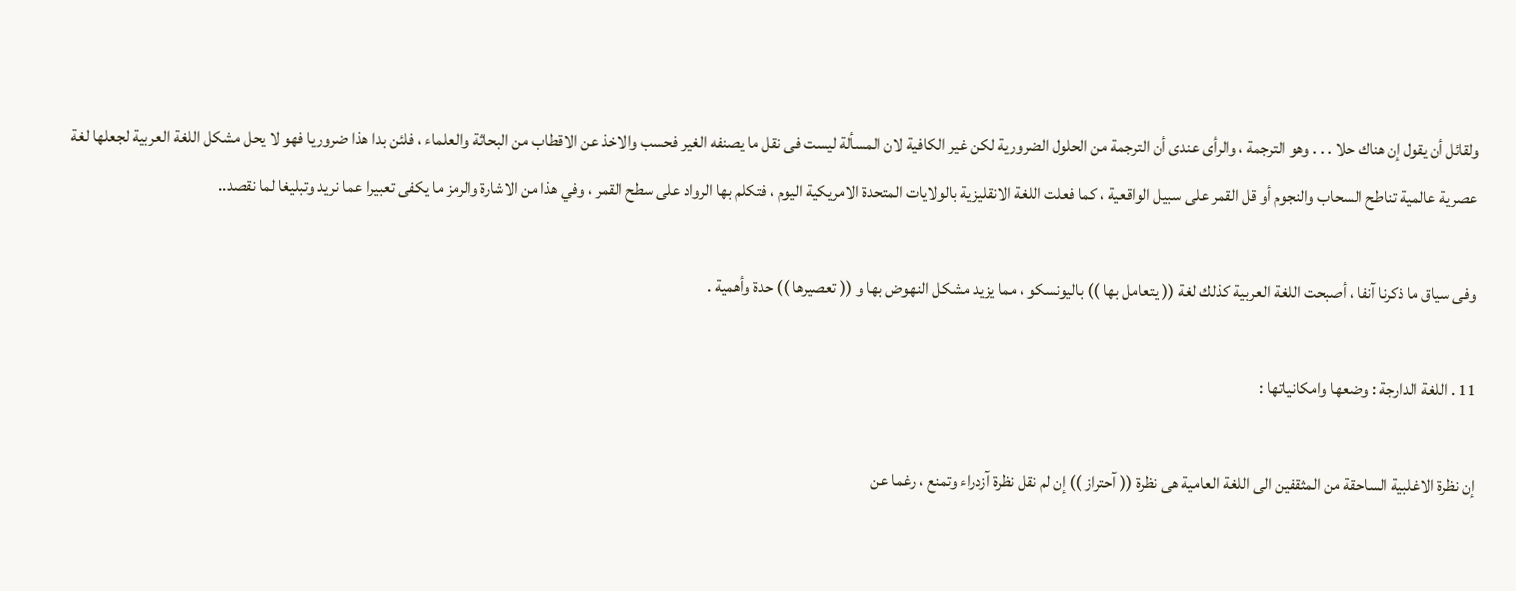ولقائل أن يقول إن هناك حلا . . . وهو الترجمة ، والرأى عندى أن الترجمة من الحلول الضرورية لكن غير الكافية لان المسألة ليست فى نقل ما يصنفه الغير فحسب والاخذ عن الاقطاب من البحاثة والعلماء ، فلئن بدا هذا ضروريا فهو لا يحل مشكل اللغة العربية لجعلها لغة عصرية عالمية تناطح السحاب والنجوم أو قل القمر على سبيل الواقعية ، كما فعلت اللغة الانقليزية بالولايات المتحدة الامريكية اليوم ، فتكلم بها الرواد على سطح القمر ، وفي هذا من الاشارة والرمز ما يكفى تعبيرا عما نريد وتبليغا لما نقصد..

وفى سياق ما ذكرنا آنفا ، أصبحت اللغة العربية كذلك لغة (( يتعامل بها )) باليونسكو ، مما يزيد مشكل النهوض بها و (( تعصيرها )) حدة وأهمية .

11 . اللغة الدارجة : وضعها وامكانياتها :

إن نظرة الاغلبية الساحقة من المثقفين الى اللغة العامية هى نظرة (( آحتراز )) إن لم نقل نظرة آزدراء وتمنع ، رغما عن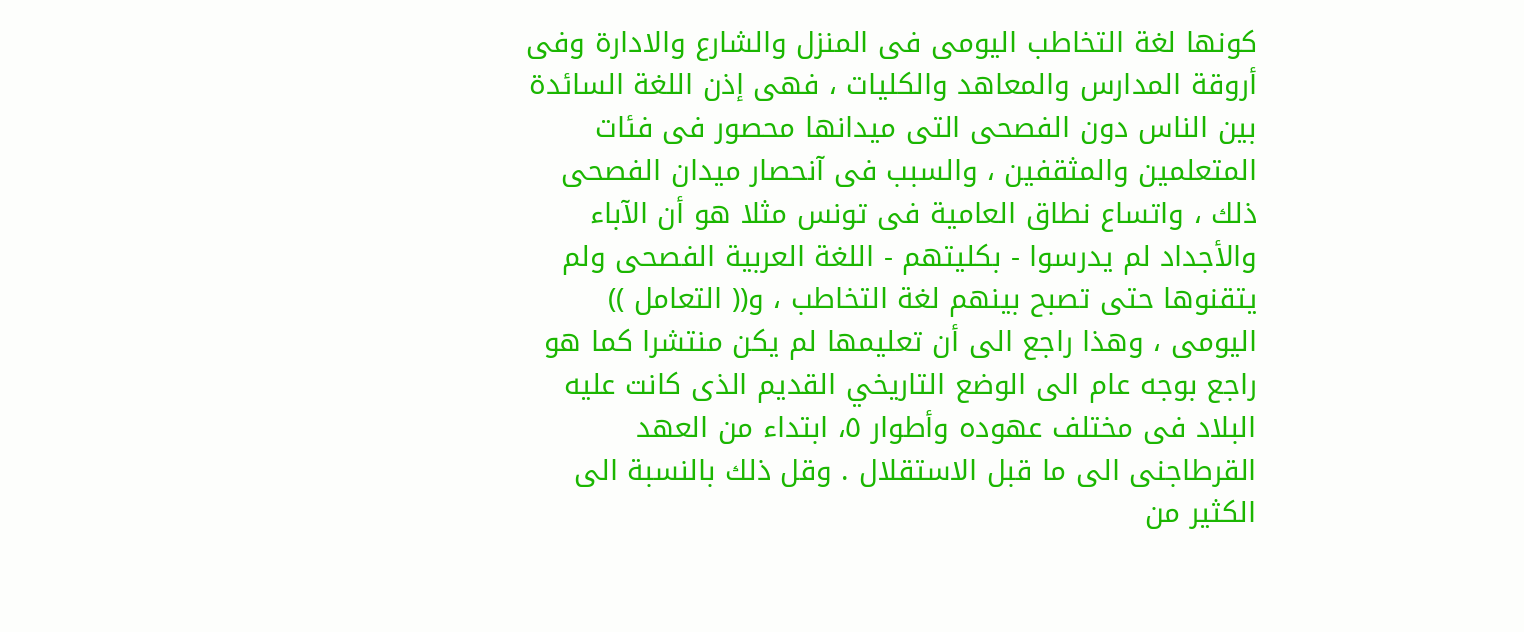كونها لغة التخاطب اليومى فى المنزل والشارع والادارة وفى أروقة المدارس والمعاهد والكليات ، فهى إذن اللغة السائدة بين الناس دون الفصحى التى ميدانها محصور فى فئات المتعلمين والمثقفين ، والسبب فى آنحصار ميدان الفصحى ذلك ، واتساع نطاق العامية فى تونس مثلا هو أن الآباء والأجداد لم يدرسوا - بكليتهم - اللغة العربية الفصحى ولم يتقنوها حتى تصبح بينهم لغة التخاطب ، و(( التعامل )) اليومى ، وهذا راجع الى أن تعليمها لم يكن منتشرا كما هو راجع بوجه عام الى الوضع التاريخي القديم الذى كانت عليه البلاد فى مختلف عهوده وأطوار ٥، ابتداء من العهد القرطاجنى الى ما قبل الاستقلال . وقل ذلك بالنسبة الى الكثير من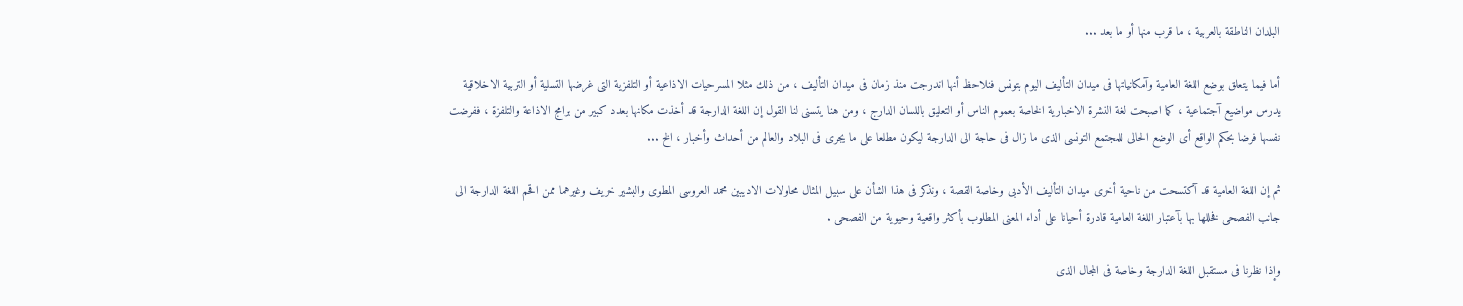البلدان الناطقة بالعربية ، ما قرب منها أو ما بعد ...

أما فيما يتعلق بوضع اللغة العامية وآمكانياتها فى ميدان التأليف اليوم بتونس فنلاحظ أنها اندرجت منذ زمان فى ميدان التأليف ، من ذلك مثلا المسرحيات الاذاعية أو التلفزية التى غرضها التسلية أو التربية الاخلاقية يدرس مواضيع آجتماعية ، كما اصبحت لغة النشرة الاخبارية الخاصة بعموم الناس أو التعليق باللسان الدارج ، ومن هنا يتسنى لنا القول إن اللغة الدارجة قد أخذت مكانها بعدد كبير من برامج الاذاعة والتلفزة ، ففرضت نفسها فرضا بحكم الواقع أى الوضع الحالى للمجتمع التونسى الذى ما زال فى حاجة الى الدارجة ليكون مطلعا على ما يجرى فى البلاد والعالم من أحداث وأخبار ، الخ ...

ثم إن اللغة العامية قد آكتسحت من ناحية أخرى ميدان التأليف الأدبى وخاصة القصة ، ونذكر فى هذا الشأن على سبيل المثال محاولات الاديبين محمد العروسى المطوى والبشير خريف وغيرهما ممن اقحم اللغة الدارجة الى جانب الفصحى فخللها بها بآعتبار اللغة العامية قادرة أحيانا على أداء المعنى المطلوب بأكثر واقعية وحيوية من الفصحى .

وإذا نظرنا فى مستقبل اللغة الدارجة وخاصة فى المجال الذى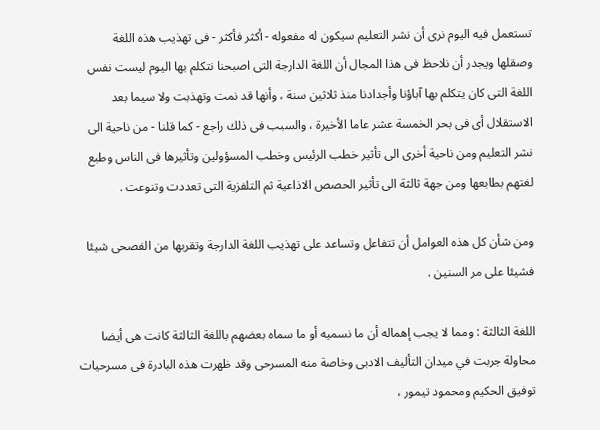تستعمل فيه اليوم نرى أن نشر التعليم سيكون له مفعوله - أكثر فأكثر - فى تهذيب هذه اللغة وصقلها ويجدر أن نلاحظ فى هذا المجال أن اللغة الدارجة التى اصبحنا نتكلم بها اليوم ليست نفس اللغة التى كان يتكلم بها آباؤنا وأجدادنا منذ ثلاثين سنة ، وأنها قد نمت وتهذبت ولا سيما بعد الاستقلال أى فى بحر الخمسة عشر عاما الأخيرة ، والسبب فى ذلك راجع - كما قلنا - من ناحية الى نشر التعليم ومن ناحية أخرى الى تأثير خطب الرئيس وخطب المسؤولين وتأثيرها فى الناس وطبع لغتهم بطابعها ومن جهة ثالثة الى تأثير الحصص الاذاعية ثم التلفزية التى تعددت وتنوعت .

ومن شأن كل هذه العوامل أن تتفاعل وتساعد على تهذيب اللغة الدارجة وتقربها من الفصحى شيئا فشيئا على مر السنين .

اللغة الثالثة : ومما لا يجب إهماله أن ما نسميه أو ما سماه بعضهم باللغة الثالثة كانت هى أيضا محاولة جربت في ميدان التأليف الادبى وخاصة منه المسرحى وقد ظهرت هذه البادرة فى مسرحيات توفيق الحكيم ومحمود تيمور ،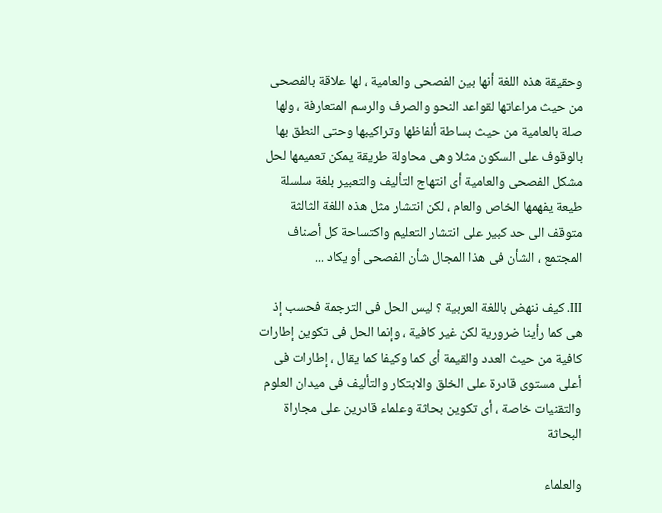وحقيقة هذه اللغة أنها بين الفصحى والعامية ، لها علاقة بالفصحى من حيث مراعاتها لقواعد النحو والصرف والرسم المتعارفة ، ولها صلة بالعامية من حيث بساطة ألفاظها وتراكيبها وحتى النطق بها بالوقوف على السكون مثلا وهى محاولة طريقة يمكن تعميمها لحل مشكل الفصحى والعامية أى انتهاج التأليف والتعبير بلغة سلسلة طيعة يفهمها الخاص والعام ، لكن انتشار مثل هذه اللغة الثالثة متوقف الى حد كبير على انتشار التعليم واكتساحة كل أصناف المجتمع ، الشأن فى هذا المجال شأن الفصحى أو يكاد ...

III. كيف ننهض باللغة العربية ؟ ليس الحل فى الترجمة فحسب إذ هى كما رأينا ضرورية لكن غير كافية ، وإنما الحل فى تكوين إطارات كافية من حيث العدد والقيمة أى كما وكيفا كما يقال ، إطارات فى أعلى مستوى قادرة على الخلق والابتكار والتأليف فى ميدان العلوم والتقنيات خاصة ، أى تكوين بحاثة وعلماء قادرين على مجاراة البحاثة

والعلماء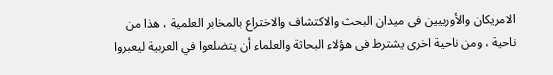الامريكان والأوربيين فى ميدان البحث والاكتشاف والاختراع بالمخابر العلمية ، هذا من ناحية ، ومن ناحية اخرى يشترط فى هؤلاء البحاثة والعلماء أن يتضلعوا في العربية ليعبروا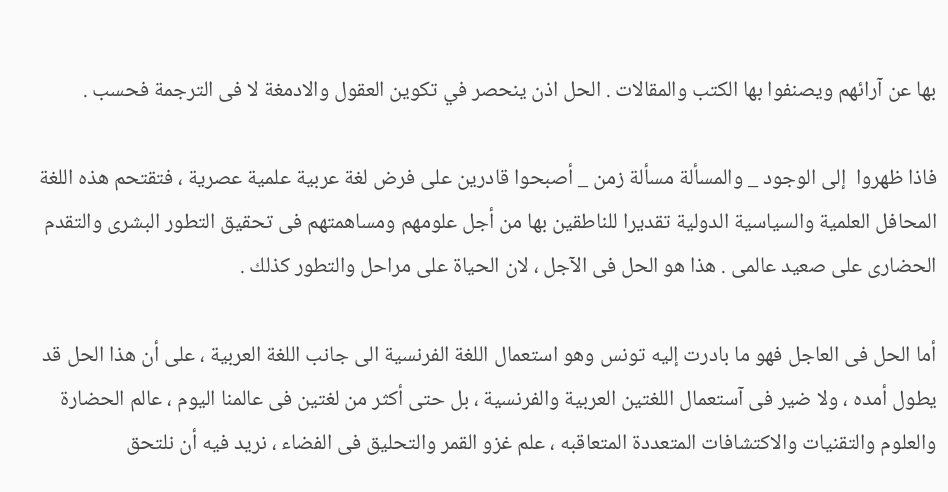بها عن آرائهم ويصنفوا بها الكتب والمقالات . الحل اذن ينحصر في تكوين العقول والادمغة لا فى الترجمة فحسب .

فاذا ظهروا  إلى الوجود _ والمسألة مسألة زمن _ أصبحوا قادرين على فرض لغة عربية علمية عصرية ، فتقتحم هذه اللغة المحافل العلمية والسياسية الدولية تقديرا للناطقين بها من أجل علومهم ومساهمتهم فى تحقيق التطور البشرى والتقدم الحضارى على صعيد عالمى . هذا هو الحل فى الآجل ، لان الحياة على مراحل والتطور كذلك .

أما الحل فى العاجل فهو ما بادرت إليه تونس وهو استعمال اللغة الفرنسية الى جانب اللغة العربية ، على أن هذا الحل قد يطول أمده ، ولا ضير فى آستعمال اللغتين العربية والفرنسية ، بل حتى أكثر من لغتين فى عالمنا اليوم ، عالم الحضارة والعلوم والتقنيات والاكتشافات المتعددة المتعاقبه ، علم غزو القمر والتحليق فى الفضاء ، نريد فيه أن نلتحق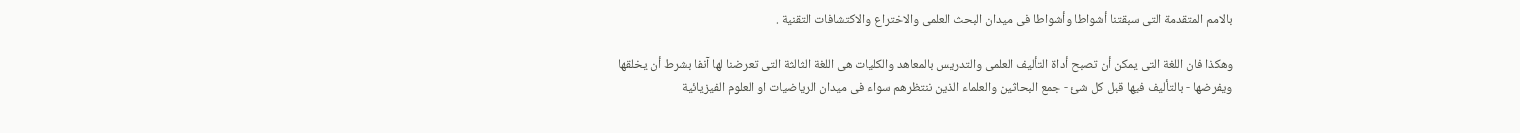بالامم المتقدمة التى سبقتنا أشواطا وأشواطا فى ميدان البحث العلمى والاختراع والاكتشافات التقنية .

وهكذا فان اللغة التى يمكن أن تصبح أداة التأليف العلمى والتدريس بالمعاهد والكليات هى اللغة الثالثة التى تعرضنا لها آنفا بشرط أن يخلقها ويفرضها - بالتأليف فيها قبل كل شئ - جمع البحاثين والعلماء الذين ننتظرهم سواء فى ميدان الرياضيات او العلوم الفيزيائية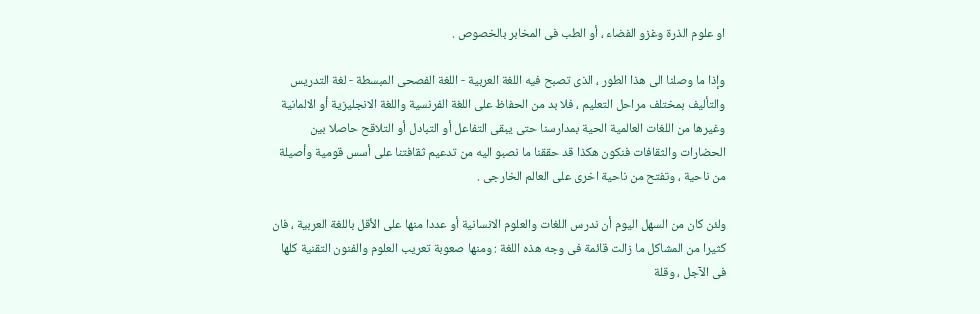او علوم الذرة وغزو الفضاء ، أو الطب فى المخابر بالخصوص .

وإذا ما وصلنا الى هذا الطور ، الذى تصبح فيه اللغة العربية - اللغة الفصحى المبسطة - لغة التدريس والتأليف بمختلف مراحل التعليم ، فلا بد من الحفاظ على اللغة الفرنسية واللغة الانجليزية أو الالمانية وغيرها من اللغات العالمية الحية بمدارسنا حتى يبقى التفاعل أو التبادل أو التلاقح حاصلا بين الحضارات والثقافات فنكون هكذا قد حققنا ما نصبو اليه من تدعيم ثقافتنا على أسس قومية وأصيلة من ناحية ، وتفتح من ناحية اخرى على العالم الخارجى .

ولئن كان من السهل اليوم أن ندرس اللغات والعلوم الانسانية أو عددا منها على الأقل باللغة العربية ، فان كثيرا من المشاكل ما زالت قائمة فى وجه هذه اللغة : ومنها صعوبة تعريب العلوم والفنون التقنية كلها فى الآجل ، وقلة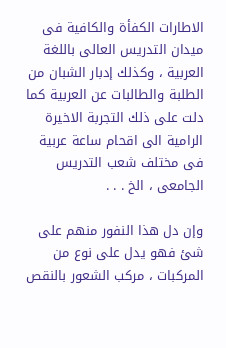الاطارات الكفأة والكافية فى ميدان التدريس العالى باللغة العربية ، وكذلك إدبار الشبان من الطلبة والطالبات عن العربية كما دلت على ذلك التجربة الاخيرة الرامية الى اقحام ساعة عربية فى مختلف شعب التدريس الجامعى ، الخ . . .

وإن دل هذا النفور منهم على شئ فهو يدل على نوع من المركبات ، مركب الشعور بالنقص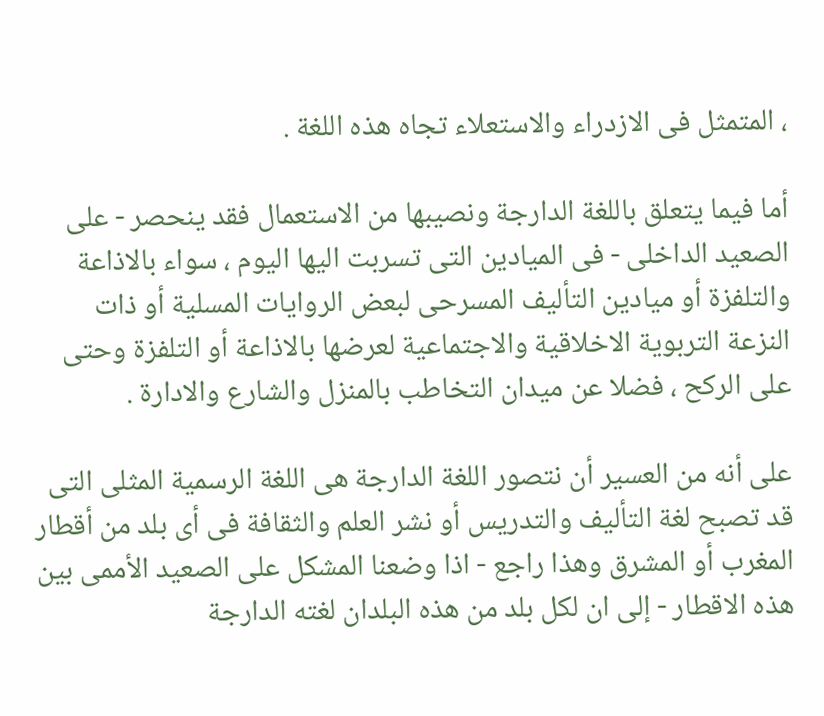، المتمثل فى الازدراء والاستعلاء تجاه هذه اللغة .

أما فيما يتعلق باللغة الدارجة ونصيبها من الاستعمال فقد ينحصر - على الصعيد الداخلى - فى الميادين التى تسربت اليها اليوم ، سواء بالاذاعة والتلفزة أو ميادين التأليف المسرحى لبعض الروايات المسلية أو ذات النزعة التربوية الاخلاقية والاجتماعية لعرضها بالاذاعة أو التلفزة وحتى على الركح ، فضلا عن ميدان التخاطب بالمنزل والشارع والادارة .

على أنه من العسير أن نتصور اللغة الدارجة هى اللغة الرسمية المثلى التى قد تصبح لغة التأليف والتدريس أو نشر العلم والثقافة فى أى بلد من أقطار المغرب أو المشرق وهذا راجع - اذا وضعنا المشكل على الصعيد الأممى بين هذه الاقطار - إلى ان لكل بلد من هذه البلدان لغته الدارجة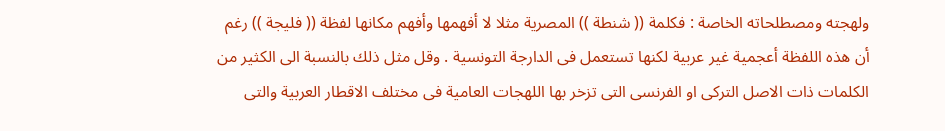ولهجته ومصطلحاته الخاصة : فكلمة (( شنطة )) المصرية مثلا لا أفهمها وأفهم مكانها لفظة (( فليجة )) رغم أن هذه اللفظة أعجمية غير عربية لكنها تستعمل فى الدارجة التونسية . وقل مثل ذلك بالنسبة الى الكثير من الكلمات ذات الاصل التركى او الفرنسى التى تزخر بها اللهجات العامية فى مختلف الاقطار العربية والتى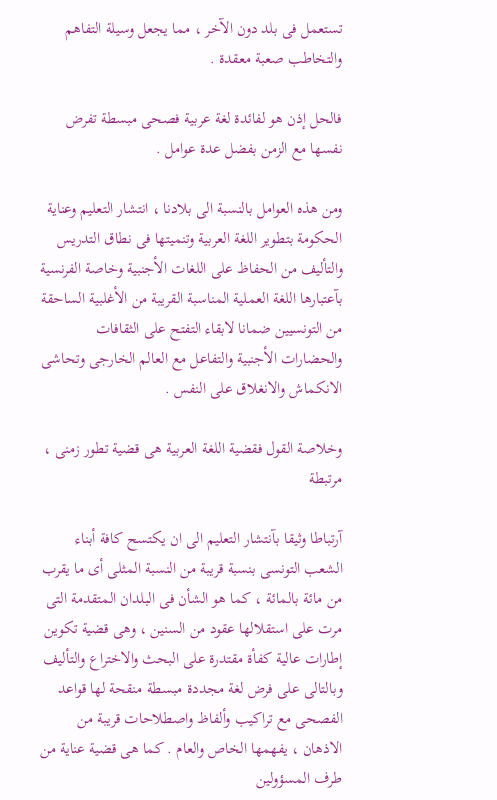تستعمل فى بلد دون الآخر ، مما يجعل وسيلة التفاهم والتخاطب صعبة معقدة .

فالحل إذن هو لفائدة لغة عربية فصحى مبسطة تفرض نفسها مع الزمن بفضل عدة عوامل .

ومن هذه العوامل بالنسبة الى بلادنا ، انتشار التعليم وعناية الحكومة بتطوير اللغة العربية وتنميتها فى نطاق التدريس والتأليف من الحفاظ على اللغات الأجنبية وخاصة الفرنسية بآعتبارها اللغة العملية المناسبة القريبة من الأغلبية الساحقة من التونسيين ضمانا لابقاء التفتح على الثقافات والحضارات الأجنبية والتفاعل مع العالم الخارجى وتحاشى الانكماش والانغلاق على النفس .

وخلاصة القول فقضية اللغة العربية هى قضية تطور زمنى ، مرتبطة

آرتباطا وثيقا بآنتشار التعليم الى ان يكتسح كافة أبناء الشعب التونسى بنسبة قريبة من النسبة المثلى أى ما يقرب من مائة بالمائة ، كما هو الشأن فى البلدان المتقدمة التى مرت على استقلالها عقود من السنين ، وهى قضية تكوين إطارات عالية كفأة مقتدرة على البحث والاختراع والتأليف وبالتالى على فرض لغة مجددة مبسطة منقحة لها قواعد الفصحى مع تراكيب وألفاظ واصطلاحات قريبة من الاذهان ، يفهمها الخاص والعام . كما هى قضية عناية من طرف المسؤولين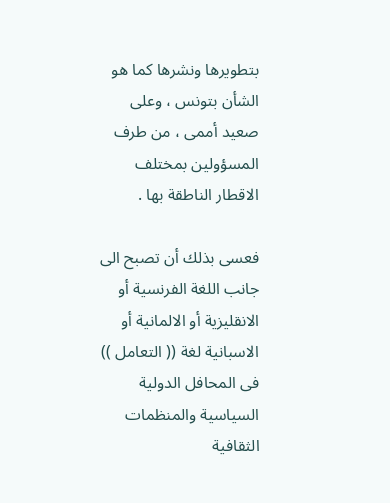بتطويرها ونشرها كما هو الشأن بتونس ، وعلى صعيد أممى ، من طرف المسؤولين بمختلف الاقطار الناطقة بها .

فعسى بذلك أن تصبح الى جانب اللغة الفرنسية أو الانقليزية أو الالمانية أو الاسبانية لغة (( التعامل )) فى المحافل الدولية السياسية والمنظمات الثقافية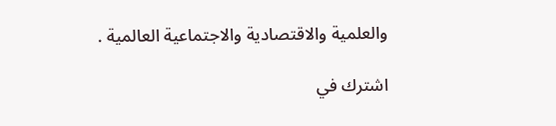والعلمية والاقتصادية والاجتماعية العالمية .

اشترك في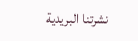نشرتنا البريدية